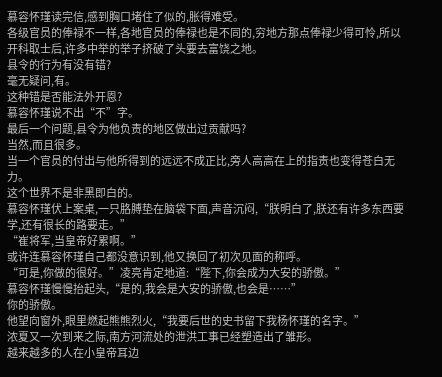慕容怀瑾读完信,感到胸口堵住了似的,胀得难受。
各级官员的俸禄不一样,各地官员的俸禄也是不同的,穷地方那点俸禄少得可怜,所以开科取士后,许多中举的举子挤破了头要去富饶之地。
县令的行为有没有错?
毫无疑问,有。
这种错是否能法外开恩?
慕容怀瑾说不出“不”字。
最后一个问题,县令为他负责的地区做出过贡献吗?
当然,而且很多。
当一个官员的付出与他所得到的远远不成正比,旁人高高在上的指责也变得苍白无力。
这个世界不是非黑即白的。
慕容怀瑾伏上案桌,一只胳膊垫在脑袋下面,声音沉闷,“朕明白了,朕还有许多东西要学,还有很长的路要走。”
“崔将军,当皇帝好累啊。”
或许连慕容怀瑾自己都没意识到,他又换回了初次见面的称呼。
“可是,你做的很好。”凌亮肯定地道:“陛下,你会成为大安的骄傲。”
慕容怀瑾慢慢抬起头,“是的,我会是大安的骄傲,也会是……”
你的骄傲。
他望向窗外,眼里燃起熊熊烈火,“我要后世的史书留下我杨怀瑾的名字。”
浓夏又一次到来之际,南方河流处的泄洪工事已经塑造出了雏形。
越来越多的人在小皇帝耳边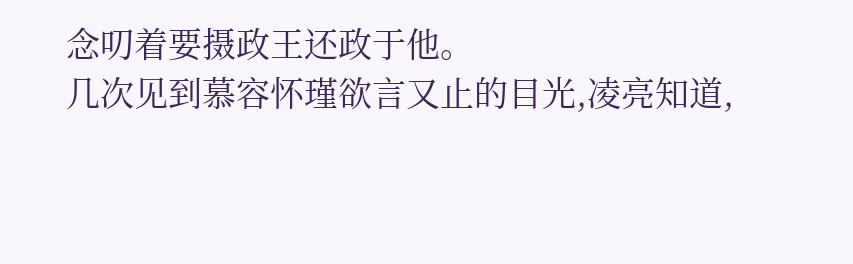念叨着要摄政王还政于他。
几次见到慕容怀瑾欲言又止的目光,凌亮知道,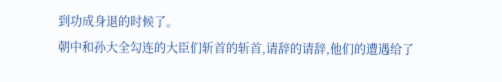到功成身退的时候了。
朝中和孙大全勾连的大臣们斩首的斩首,请辞的请辞,他们的遭遇给了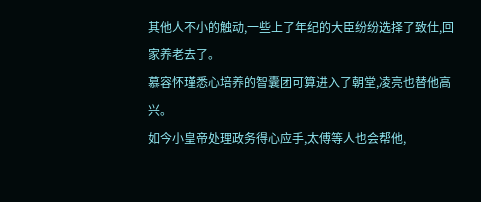其他人不小的触动,一些上了年纪的大臣纷纷选择了致仕,回家养老去了。
慕容怀瑾悉心培养的智囊团可算进入了朝堂,凌亮也替他高兴。
如今小皇帝处理政务得心应手,太傅等人也会帮他,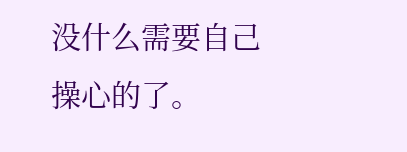没什么需要自己操心的了。